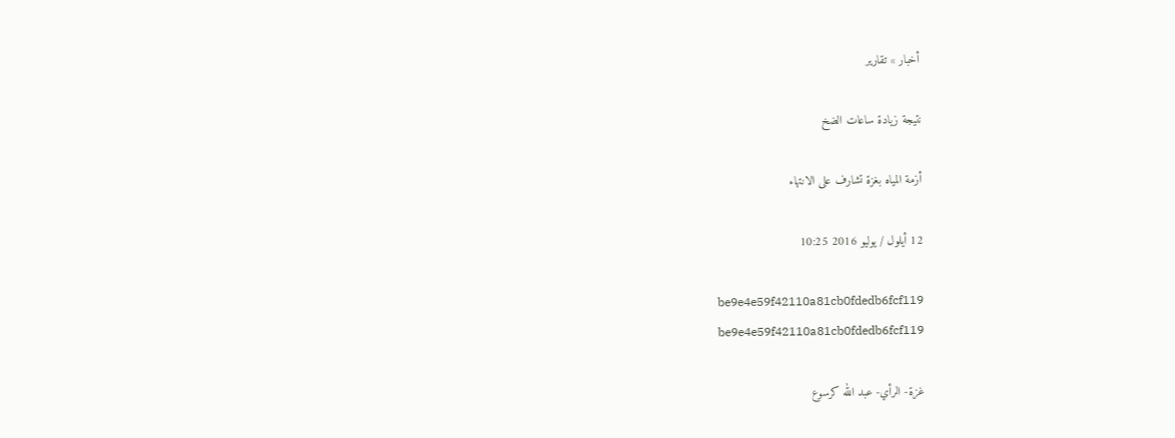أخبار » تقارير

نتيجة زيادة ساعات الضخ

أزمة المياه بغزة تشارف على الانتهاء

12 أيلول / يوليو 2016 10:25

be9e4e59f42110a81cb0fdedb6fcf119
be9e4e59f42110a81cb0fdedb6fcf119

غزة- الرأي- عبد الله كرسوع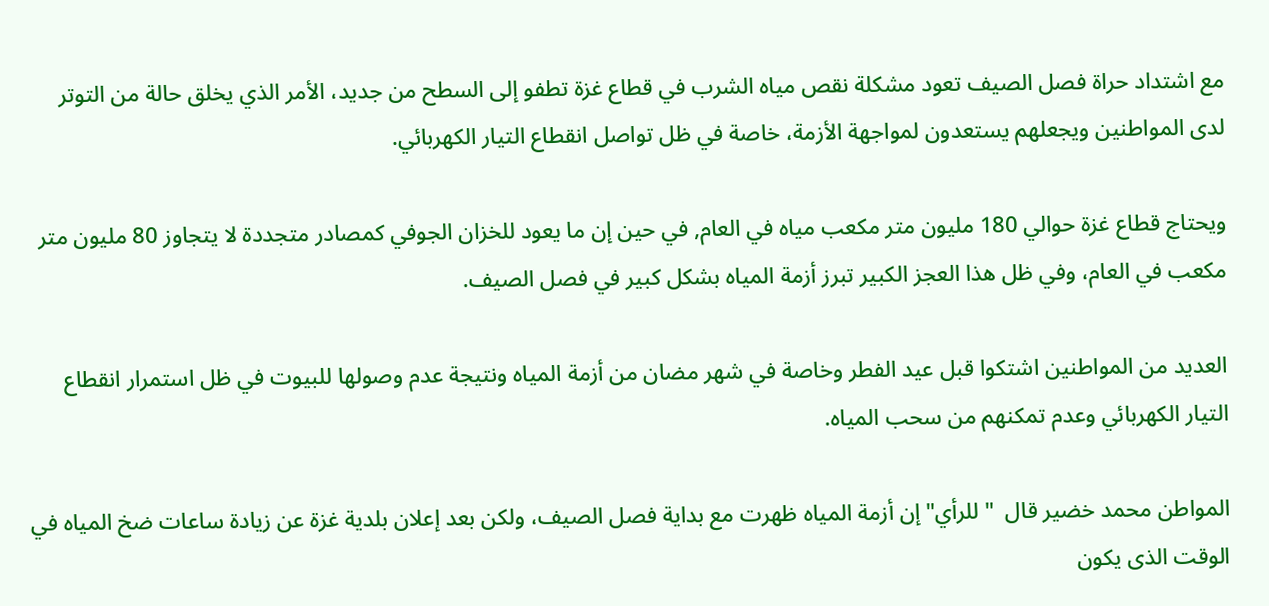مع اشتداد حراة فصل الصيف تعود مشكلة نقص مياه الشرب في قطاع غزة تطفو إلى السطح من جديد، الأمر الذي يخلق حالة من التوتر لدى المواطنين ويجعلهم يستعدون لمواجهة الأزمة، خاصة في ظل تواصل انقطاع التيار الكهربائي.

ويحتاج قطاع غزة حوالي 180 مليون متر مكعب مياه في العام, في حين إن ما يعود للخزان الجوفي كمصادر متجددة لا يتجاوز 80 مليون متر مكعب في العام، وفي ظل هذا العجز الكبير تبرز أزمة المياه بشكل كبير في فصل الصيف.

العديد من المواطنين اشتكوا قبل عيد الفطر وخاصة في شهر مضان من أزمة المياه ونتيجة عدم وصولها للبيوت في ظل استمرار انقطاع التيار الكهربائي وعدم تمكنهم من سحب المياه.

المواطن محمد خضير قال  " للرأي" إن أزمة المياه ظهرت مع بداية فصل الصيف، ولكن بعد إعلان بلدية غزة عن زيادة ساعات ضخ المياه في الوقت الذى يكون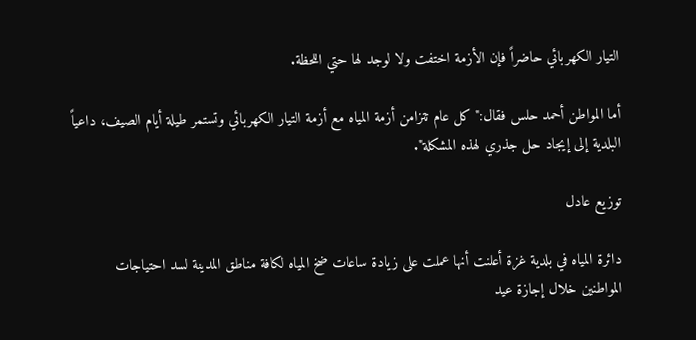التيار الكهربائي حاضراً فإن الأزمة اختفت ولا لوجد لها حتي اللحظة.

أما المواطن أحمد حلس فقال:" كل عام تتزامن أزمة المياه مع أزمة التيار الكهربائي وتستمر طيلة أيام الصيف، داعياً البلدية إلى إيجاد حل جذري لهذه المشكلة".

توزيع عادل

دائرة المياه في بلدية غزة أعلنت أنها عملت على زيادة ساعات ضخ المياه لكافة مناطق المدينة لسد احتياجات المواطنين خلال إجازة عيد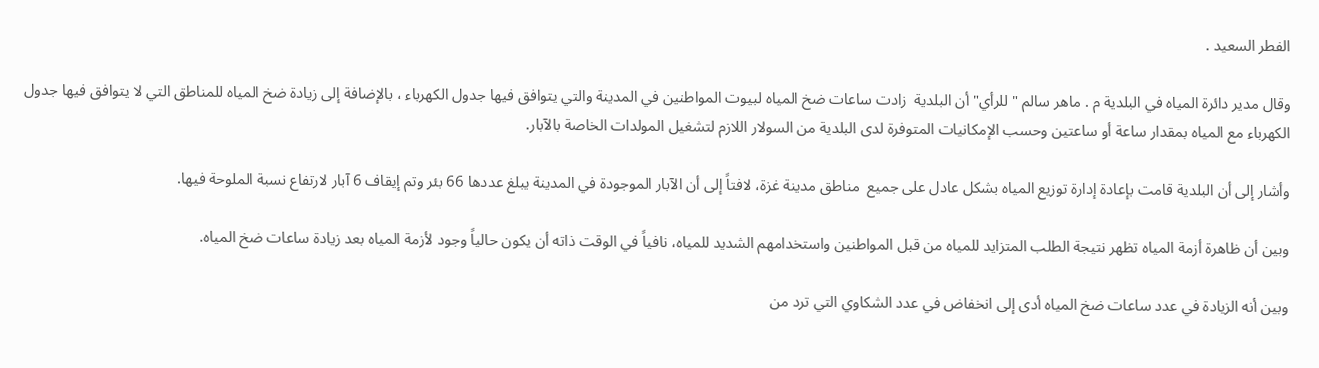الفطر السعيد .

وقال مدير دائرة المياه في البلدية م . ماهر سالم " للرأي" أن البلدية  زادت ساعات ضخ المياه لبيوت المواطنين في المدينة والتي يتوافق فيها جدول الكهرباء ، بالإضافة إلى زيادة ضخ المياه للمناطق التي لا يتوافق فيها جدول الكهرباء مع المياه بمقدار ساعة أو ساعتين وحسب الإمكانيات المتوفرة لدى البلدية من السولار اللازم لتشغيل المولدات الخاصة بالآبار.

وأشار إلى أن البلدية قامت بإعادة إدارة توزيع المياه بشكل عادل على جميع  مناطق مدينة غزة، لافتاً إلى أن الآبار الموجودة في المدينة يبلغ عددها 66 بئر وتم إيقاف 6 آبار لارتفاع نسبة الملوحة فيها.

وبين أن ظاهرة أزمة المياه تظهر نتيجة الطلب المتزايد للمياه من قبل المواطنين واستخدامهم الشديد للمياه، نافياً في الوقت ذاته أن يكون حالياً وجود لأزمة المياه بعد زيادة ساعات ضخ المياه.

وبين أنه الزيادة في عدد ساعات ضخ المياه أدى إلى انخفاض في عدد الشكاوي التي ترد من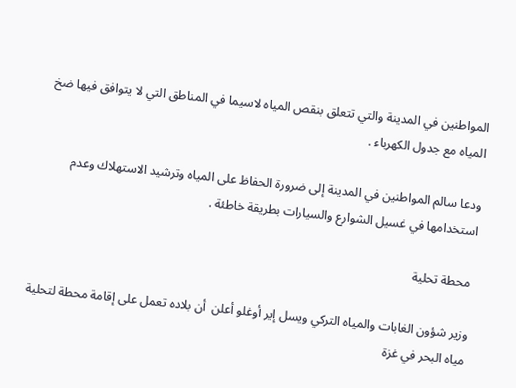المواطنين في المدينة والتي تتعلق بنقص المياه لاسيما في المناطق التي لا يتوافق فيها ضخ المياه مع جدول الكهرباء .

ودعا سالم المواطنين في المدينة إلى ضرورة الحفاظ على المياه وترشيد الاستهلاك وعدم  استخدامها في غسيل الشوارع والسيارات بطريقة خاطئة .

 محطة تحلية

وزير شؤون الغابات والمياه التركي ويسل إير أوغلو أعلن  أن بلاده تعمل على إقامة محطة لتحلية مياه البحر في غزة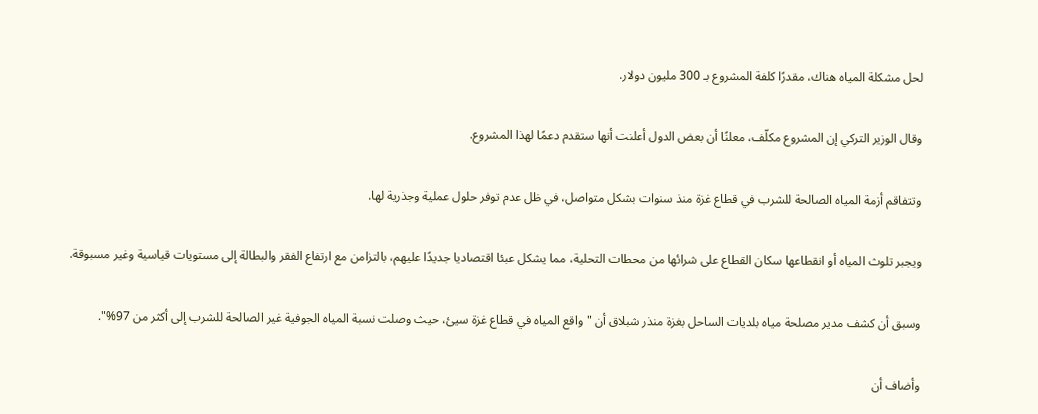لحل مشكلة المياه هناك، مقدرًا كلفة المشروع بـ 300 مليون دولار.

وقال الوزير التركي إن المشروع مكلّف، معلنًا أن بعض الدول أعلنت أنها ستقدم دعمًا لهذا المشروع.

وتتفاقم أزمة المياه الصالحة للشرب في قطاع غزة منذ سنوات بشكل متواصل، في ظل عدم توفر حلول عملية وجذرية لها.

ويجبر تلوث المياه أو انقطاعها سكان القطاع على شرائها من محطات التحلية، مما يشكل عبئا اقتصاديا جديدًا عليهم، بالتزامن مع ارتفاع الفقر والبطالة إلى مستويات قياسية وغير مسبوقة.

وسبق أن كشف مدير مصلحة مياه بلديات الساحل بغزة منذر شبلاق أن "واقع المياه في قطاع غزة سيئ، حيث وصلت نسبة المياه الجوفية غير الصالحة للشرب إلى أكثر من 97%".

وأضاف أن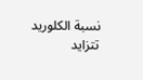نسبة الكلوريد تتزايد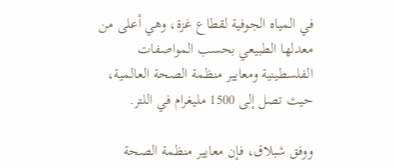في المياه الجوفية لقطاع غزة، وهي أعلى من معدلها الطبيعي بحسب المواصفات الفلسطينية ومعايير منظمة الصحة العالمية، حيث تصل إلى 1500 مليغرام في اللتر.

ووفق شبلاق، فإن معايير منظمة الصحة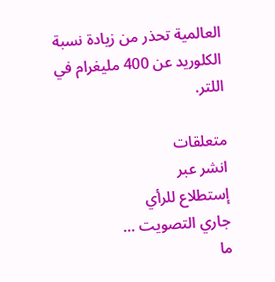العالمية تحذر من زيادة نسبة الكلوريد عن 400 مليغرام في اللتر.

متعلقات
انشر عبر
إستطلاع للرأي
جاري التصويت ...
ما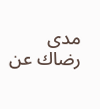مدى رضاك عن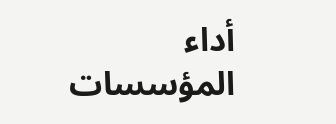أداء المؤسسات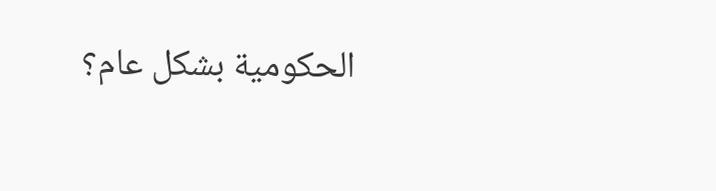الحكومية بشكل عام؟